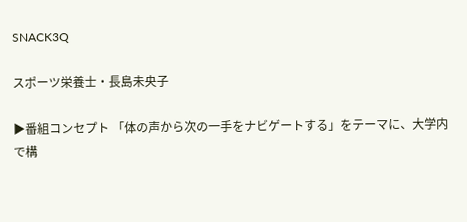SNACK3Q

スポーツ栄養士・長島未央子

▶番組コンセプト 「体の声から次の一手をナビゲートする」をテーマに、大学内で構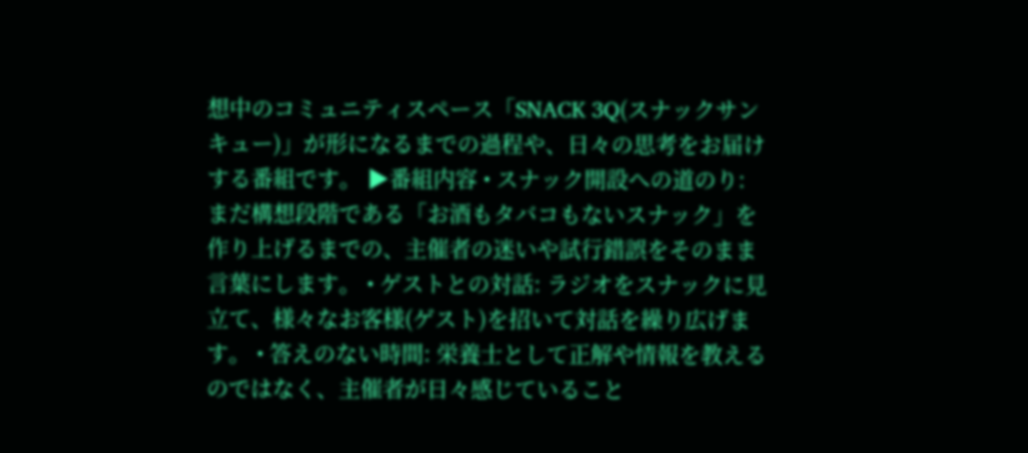想中のコミュニティスペース「SNACK 3Q(スナックサンキュー)」が形になるまでの過程や、日々の思考をお届けする番組です。 ▶番組内容 • スナック開設への道のり: まだ構想段階である「お酒もタバコもないスナック」を作り上げるまでの、主催者の迷いや試行錯誤をそのまま言葉にします。 • ゲストとの対話: ラジオをスナックに見立て、様々なお客様(ゲスト)を招いて対話を繰り広げます。 • 答えのない時間: 栄養士として正解や情報を教えるのではなく、主催者が日々感じていること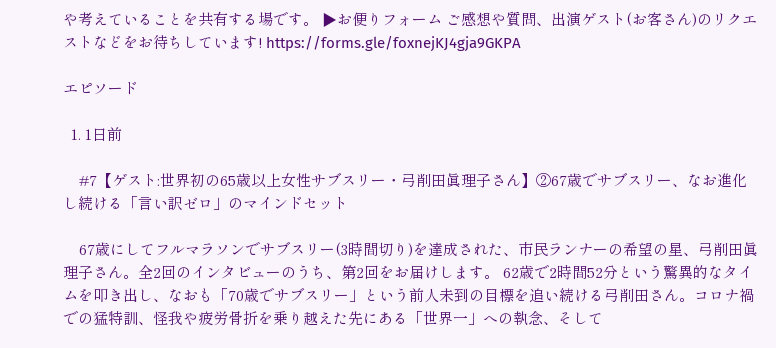や考えていることを共有する場です。 ▶お便りフォーム ご感想や質問、出演ゲスト(お客さん)のリクエストなどをお待ちしています! https://forms.gle/foxnejKJ4gja9GKPA

エピソード

  1. 1日前

    #7【ゲスト:世界初の65歳以上女性サブスリー・弓削田眞理子さん】②67歳でサブスリー、なお進化し続ける「言い訳ゼロ」のマインドセット

    67歳にしてフルマラソンでサブスリー(3時間切り)を達成された、市民ランナーの希望の星、弓削田眞理子さん。全2回のインタビューのうち、第2回をお届けします。 62歳で2時間52分という驚異的なタイムを叩き出し、なおも「70歳でサブスリー」という前人未到の目標を追い続ける弓削田さん。コロナ禍での猛特訓、怪我や疲労骨折を乗り越えた先にある「世界一」への執念、そして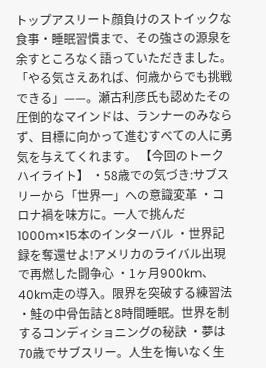トップアスリート顔負けのストイックな食事・睡眠習慣まで、その強さの源泉を余すところなく語っていただきました。 「やる気さえあれば、何歳からでも挑戦できる」——。瀬古利彦氏も認めたその圧倒的なマインドは、ランナーのみならず、目標に向かって進むすべての人に勇気を与えてくれます。 【今回のトークハイライト】 ・58歳での気づき:サブスリーから「世界一」への意識変革 ・コロナ禍を味方に。一人で挑んだ1000m×15本のインターバル ・世界記録を奪還せよ!アメリカのライバル出現で再燃した闘争心 ・1ヶ月900km、40km走の導入。限界を突破する練習法 ・鮭の中骨缶詰と8時間睡眠。世界を制するコンディショニングの秘訣 ・夢は70歳でサブスリー。人生を悔いなく生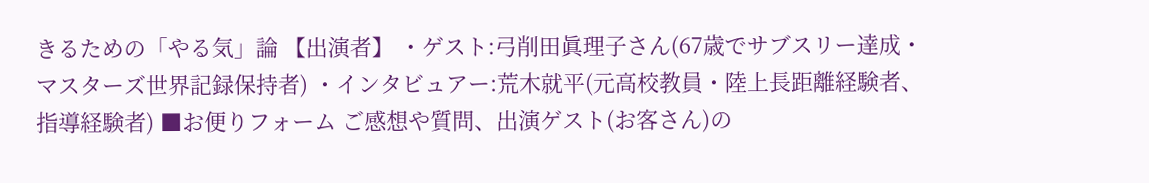きるための「やる気」論 【出演者】 ・ゲスト:弓削田眞理子さん(67歳でサブスリー達成・マスターズ世界記録保持者) ・インタビュアー:荒木就平(元高校教員・陸上長距離経験者、指導経験者) ■お便りフォーム ご感想や質問、出演ゲスト(お客さん)の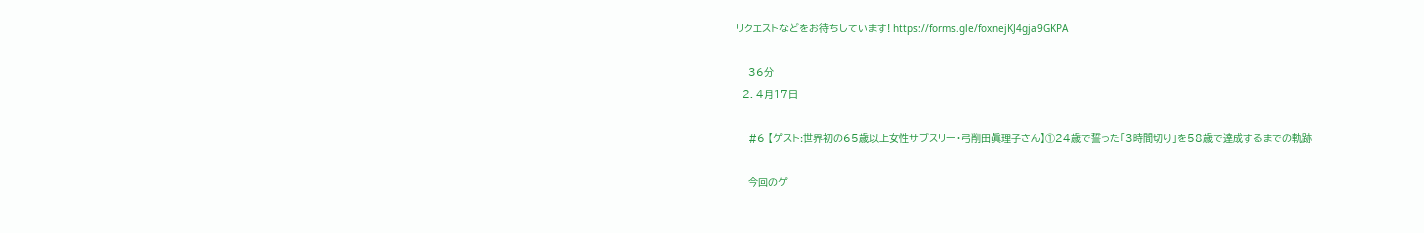リクエストなどをお待ちしています! https://forms.gle/foxnejKJ4gja9GKPA

    36分
  2. 4月17日

    #6 【ゲスト:世界初の65歳以上女性サブスリー・弓削田眞理子さん】①24歳で誓った「3時間切り」を58歳で達成するまでの軌跡

    今回のゲ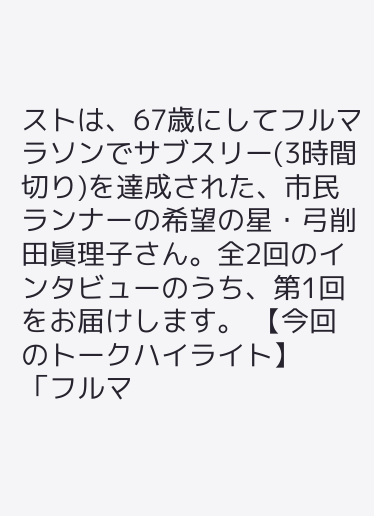ストは、67歳にしてフルマラソンでサブスリー(3時間切り)を達成された、市民ランナーの希望の星・弓削田眞理子さん。全2回のインタビューのうち、第1回をお届けします。 【今回のトークハイライト】 「フルマ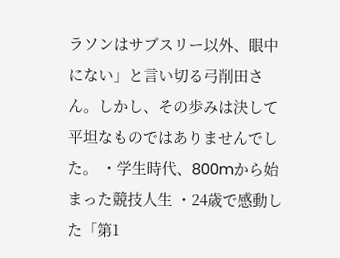ラソンはサブスリー以外、眼中にない」と言い切る弓削田さん。しかし、その歩みは決して平坦なものではありませんでした。 ・学生時代、800mから始まった競技人生 ・24歳で感動した「第1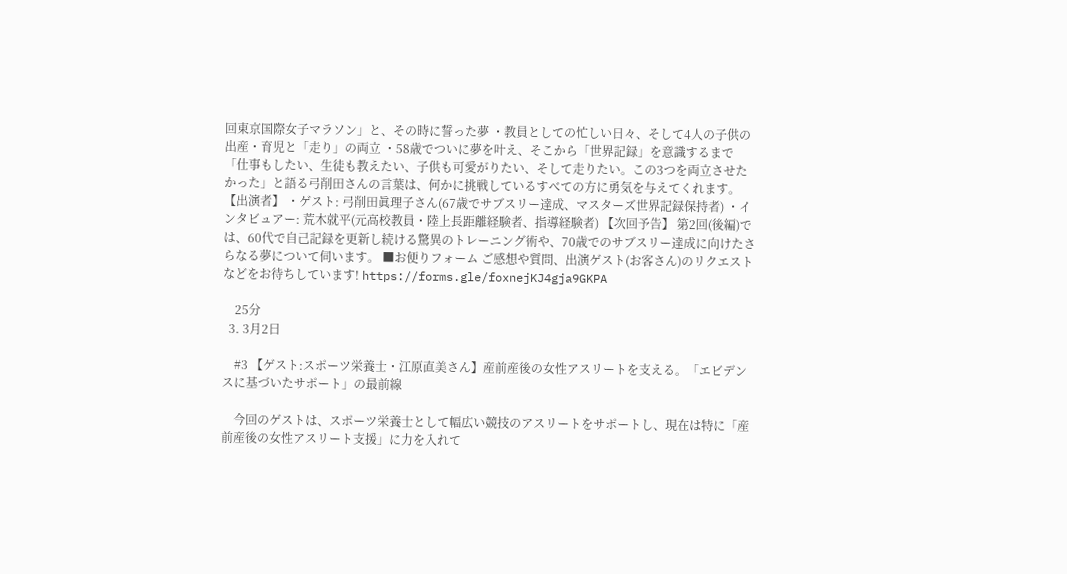回東京国際女子マラソン」と、その時に誓った夢 ・教員としての忙しい日々、そして4人の子供の出産・育児と「走り」の両立 ・58歳でついに夢を叶え、そこから「世界記録」を意識するまで 「仕事もしたい、生徒も教えたい、子供も可愛がりたい、そして走りたい。この3つを両立させたかった」と語る弓削田さんの言葉は、何かに挑戦しているすべての方に勇気を与えてくれます。 【出演者】 ・ゲスト: 弓削田眞理子さん(67歳でサブスリー達成、マスターズ世界記録保持者) ・インタビュアー: 荒木就平(元高校教員・陸上長距離経験者、指導経験者) 【次回予告】 第2回(後編)では、60代で自己記録を更新し続ける驚異のトレーニング術や、70歳でのサブスリー達成に向けたさらなる夢について伺います。 ■お便りフォーム ご感想や質問、出演ゲスト(お客さん)のリクエストなどをお待ちしています! https://forms.gle/foxnejKJ4gja9GKPA

    25分
  3. 3月2日

    #3 【ゲスト:スポーツ栄養士・江原直美さん】産前産後の女性アスリートを支える。「エビデンスに基づいたサポート」の最前線

    今回のゲストは、スポーツ栄養士として幅広い競技のアスリートをサポートし、現在は特に「産前産後の女性アスリート支援」に力を入れて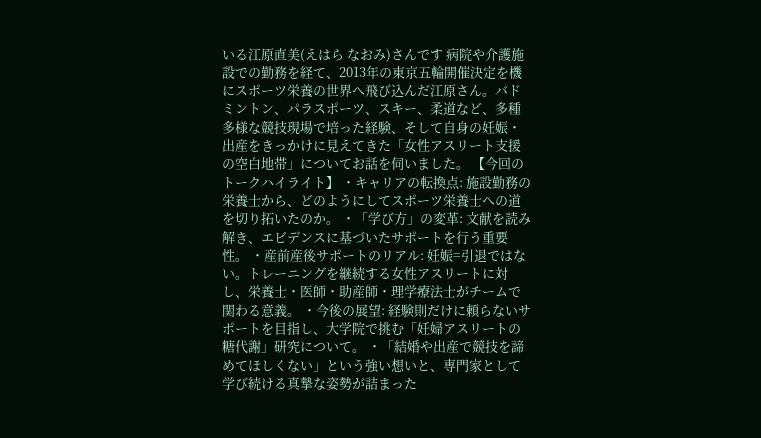いる江原直美(えはら なおみ)さんです 病院や介護施設での勤務を経て、2013年の東京五輪開催決定を機にスポーツ栄養の世界へ飛び込んだ江原さん。バドミントン、パラスポーツ、スキー、柔道など、多種多様な競技現場で培った経験、そして自身の妊娠・出産をきっかけに見えてきた「女性アスリート支援の空白地帯」についてお話を伺いました。 【今回のトークハイライト】 ・キャリアの転換点: 施設勤務の栄養士から、どのようにしてスポーツ栄養士への道を切り拓いたのか。 ・「学び方」の変革: 文献を読み解き、エビデンスに基づいたサポートを行う重要性。 ・産前産後サポートのリアル: 妊娠=引退ではない。トレーニングを継続する女性アスリートに対し、栄養士・医師・助産師・理学療法士がチームで関わる意義。 ・今後の展望: 経験則だけに頼らないサポートを目指し、大学院で挑む「妊婦アスリートの糖代謝」研究について。 ・「結婚や出産で競技を諦めてほしくない」という強い想いと、専門家として学び続ける真摯な姿勢が詰まった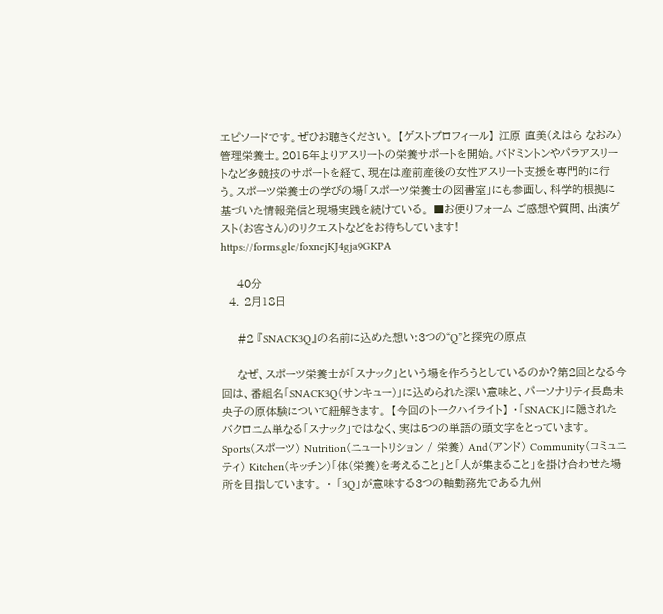エピソードです。ぜひお聴きください。 【ゲストプロフィール】 江原 直美(えはら なおみ)管理栄養士。2015年よりアスリートの栄養サポートを開始。バドミントンやパラアスリートなど多競技のサポートを経て、現在は産前産後の女性アスリート支援を専門的に行う。スポーツ栄養士の学びの場「スポーツ栄養士の図書室」にも参画し、科学的根拠に基づいた情報発信と現場実践を続けている。 ■お便りフォーム ご感想や質問、出演ゲスト(お客さん)のリクエストなどをお待ちしています! https://forms.gle/foxnejKJ4gja9GKPA

    40分
  4. 2月18日

    #2 『SNACK3Q』の名前に込めた想い:3つの“Q”と探究の原点

    なぜ、スポーツ栄養士が「スナック」という場を作ろうとしているのか?第2回となる今回は、番組名「SNACK3Q(サンキュー)」に込められた深い意味と、パーソナリティ長島未央子の原体験について紐解きます。 【今回のトークハイライト】 ・「SNACK」に隠されたバクロニム単なる「スナック」ではなく、実は5つの単語の頭文字をとっています。 Sports(スポーツ) Nutrition(ニュートリション / 栄養) And(アンド) Community(コミュニティ) Kitchen(キッチン)「体(栄養)を考えること」と「人が集まること」を掛け合わせた場所を目指しています。 ・ 「3Q」が意味する3つの軸勤務先である九州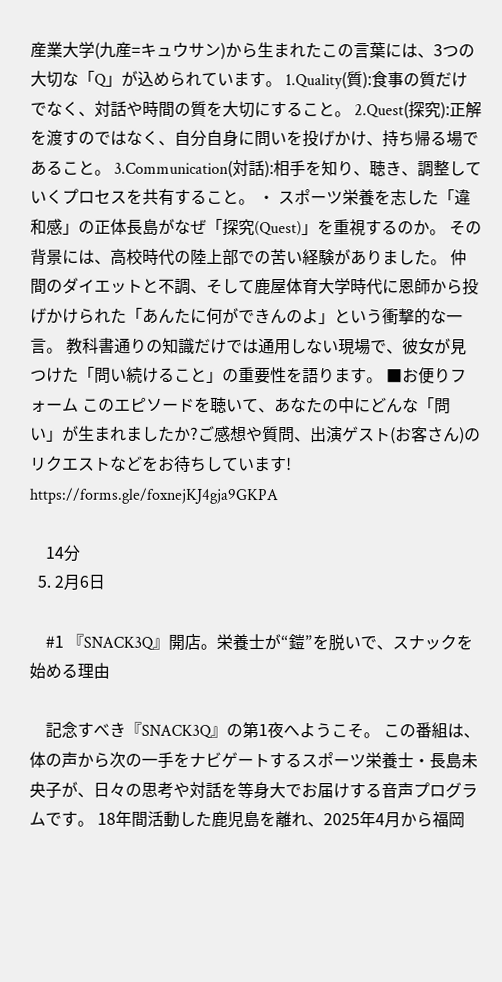産業大学(九産=キュウサン)から生まれたこの言葉には、3つの大切な「Q」が込められています。 1.Quality(質):食事の質だけでなく、対話や時間の質を大切にすること。 2.Quest(探究):正解を渡すのではなく、自分自身に問いを投げかけ、持ち帰る場であること。 3.Communication(対話):相手を知り、聴き、調整していくプロセスを共有すること。 ・ スポーツ栄養を志した「違和感」の正体長島がなぜ「探究(Quest)」を重視するのか。 その背景には、高校時代の陸上部での苦い経験がありました。 仲間のダイエットと不調、そして鹿屋体育大学時代に恩師から投げかけられた「あんたに何ができんのよ」という衝撃的な一言。 教科書通りの知識だけでは通用しない現場で、彼女が見つけた「問い続けること」の重要性を語ります。 ■お便りフォーム このエピソードを聴いて、あなたの中にどんな「問い」が生まれましたか?ご感想や質問、出演ゲスト(お客さん)のリクエストなどをお待ちしています! https://forms.gle/foxnejKJ4gja9GKPA

    14分
  5. 2月6日

    #1 『SNACK3Q』開店。栄養士が“鎧”を脱いで、スナックを始める理由

    記念すべき『SNACK3Q』の第1夜へようこそ。 この番組は、体の声から次の一手をナビゲートするスポーツ栄養士・長島未央子が、日々の思考や対話を等身大でお届けする音声プログラムです。 18年間活動した鹿児島を離れ、2025年4月から福岡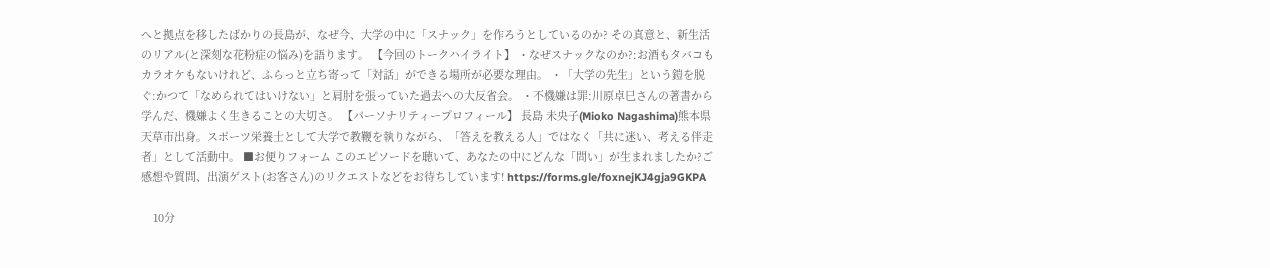へと拠点を移したばかりの長島が、なぜ今、大学の中に「スナック」を作ろうとしているのか? その真意と、新生活のリアル(と深刻な花粉症の悩み)を語ります。 【今回のトークハイライト】 ・なぜスナックなのか?:お酒もタバコもカラオケもないけれど、ふらっと立ち寄って「対話」ができる場所が必要な理由。 ・「大学の先生」という鎧を脱ぐ:かつて「なめられてはいけない」と肩肘を張っていた過去への大反省会。 ・不機嫌は罪:川原卓巳さんの著書から学んだ、機嫌よく生きることの大切さ。 【パーソナリティープロフィール】 長島 未央子(Mioko Nagashima)熊本県天草市出身。スポーツ栄養士として大学で教鞭を執りながら、「答えを教える人」ではなく「共に迷い、考える伴走者」として活動中。 ■お便りフォーム このエピソードを聴いて、あなたの中にどんな「問い」が生まれましたか?ご感想や質問、出演ゲスト(お客さん)のリクエストなどをお待ちしています! https://forms.gle/foxnejKJ4gja9GKPA

    10分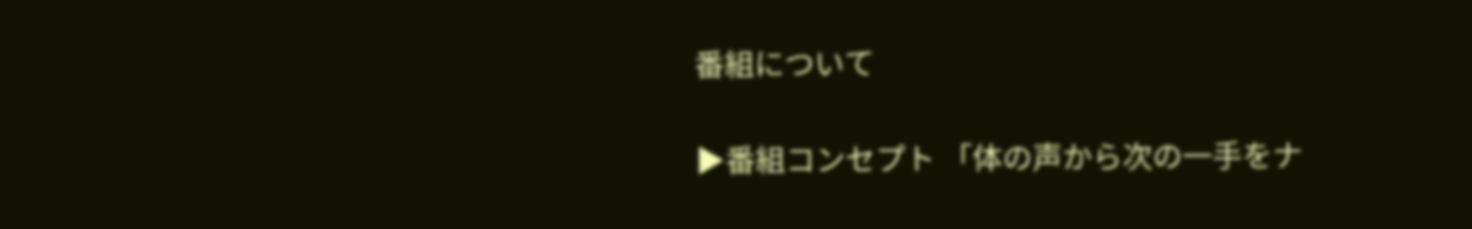番組について

▶番組コンセプト 「体の声から次の一手をナ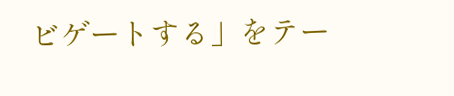ビゲートする」をテー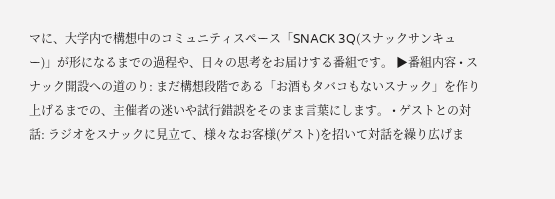マに、大学内で構想中のコミュニティスペース「SNACK 3Q(スナックサンキュー)」が形になるまでの過程や、日々の思考をお届けする番組です。 ▶番組内容 • スナック開設への道のり: まだ構想段階である「お酒もタバコもないスナック」を作り上げるまでの、主催者の迷いや試行錯誤をそのまま言葉にします。 • ゲストとの対話: ラジオをスナックに見立て、様々なお客様(ゲスト)を招いて対話を繰り広げま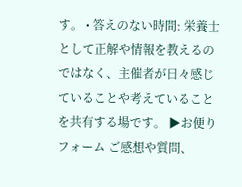す。 • 答えのない時間: 栄養士として正解や情報を教えるのではなく、主催者が日々感じていることや考えていることを共有する場です。 ▶お便りフォーム ご感想や質問、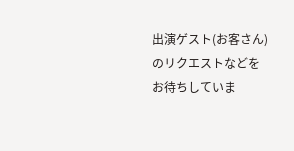出演ゲスト(お客さん)のリクエストなどをお待ちしていま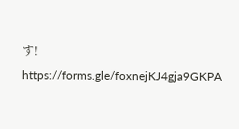す! https://forms.gle/foxnejKJ4gja9GKPA